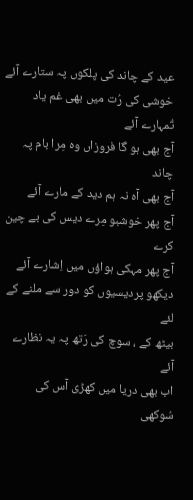عید کے چاند کی پلکوں پہ ستارے آئے
خوشی کی رُت میں بھی غم یاد تُمہارے آئے
آج بھی ہو گا فروزاں وہ مِرا بام پہ چاند
آج بھی آہ نہ ہم دید کے مارے آئے
آج پھر خوشبو مِرے دیس کی بے چین کرے
آج پھر مہکی ہواؤں میں اِشارے آئے
دیکھو پردیسیوں کو دور سے ملنے کے لئے
بیٹھ کے ، سوچ کی رَتھ پہ یہ نظارے آئے
اب بھی دریا میں کھڑی آس کی سُوکھی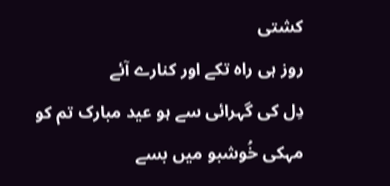کشتی
روز ہی راہ تکے اور کنارے آئے
دِل کی گہرائی سے ہو عید مبارک تم کو
مہکی خُوشبو میں بسے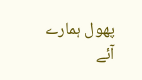پھول ہمارے آئے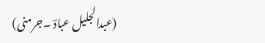(عبدالجلیل عبادؔ ۔جرمنی)